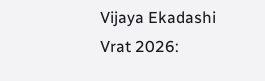Vijaya Ekadashi Vrat 2026: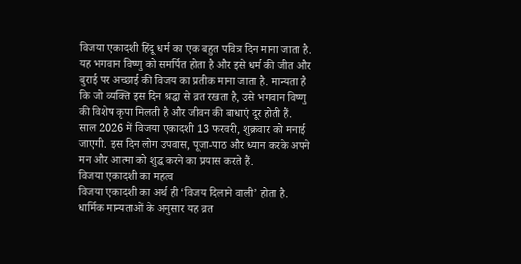विजया एकादशी हिंदू धर्म का एक बहुत पवित्र दिन माना जाता है. यह भगवान विष्णु को समर्पित होता है और इसे धर्म की जीत और बुराई पर अच्छाई की विजय का प्रतीक माना जाता है. मान्यता है कि जो व्यक्ति इस दिन श्रद्धा से व्रत रखता है, उसे भगवान विष्णु की विशेष कृपा मिलती है और जीवन की बाधाएं दूर होती हैं.
साल 2026 में विजया एकादशी 13 फरवरी, शुक्रवार को मनाई जाएगी. इस दिन लोग उपवास, पूजा-पाठ और ध्यान करके अपने मन और आत्मा को शुद्ध करने का प्रयास करते हैं.
विजया एकादशी का महत्व
विजया एकादशी का अर्थ ही ‘विजय दिलाने वाली’ होता है. धार्मिक मान्यताओं के अनुसार यह व्रत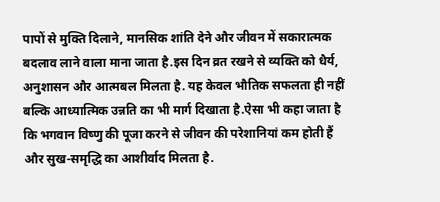पापों से मुक्ति दिलाने, मानसिक शांति देने और जीवन में सकारात्मक बदलाव लाने वाला माना जाता है.इस दिन व्रत रखने से व्यक्ति को धैर्य, अनुशासन और आत्मबल मिलता है. यह केवल भौतिक सफलता ही नहीं बल्कि आध्यात्मिक उन्नति का भी मार्ग दिखाता है.ऐसा भी कहा जाता है कि भगवान विष्णु की पूजा करने से जीवन की परेशानियां कम होती हैं और सुख-समृद्धि का आशीर्वाद मिलता है.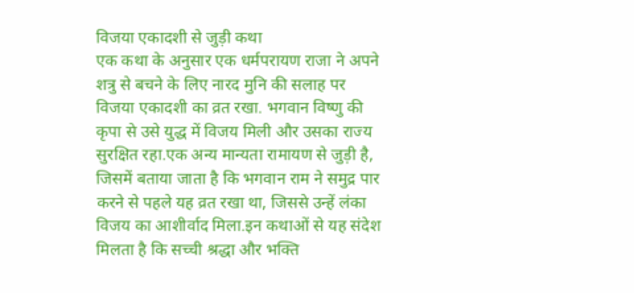विजया एकादशी से जुड़ी कथा
एक कथा के अनुसार एक धर्मपरायण राजा ने अपने शत्रु से बचने के लिए नारद मुनि की सलाह पर विजया एकादशी का व्रत रखा. भगवान विष्णु की कृपा से उसे युद्ध में विजय मिली और उसका राज्य सुरक्षित रहा.एक अन्य मान्यता रामायण से जुड़ी है, जिसमें बताया जाता है कि भगवान राम ने समुद्र पार करने से पहले यह व्रत रखा था, जिससे उन्हें लंका विजय का आशीर्वाद मिला.इन कथाओं से यह संदेश मिलता है कि सच्ची श्रद्धा और भक्ति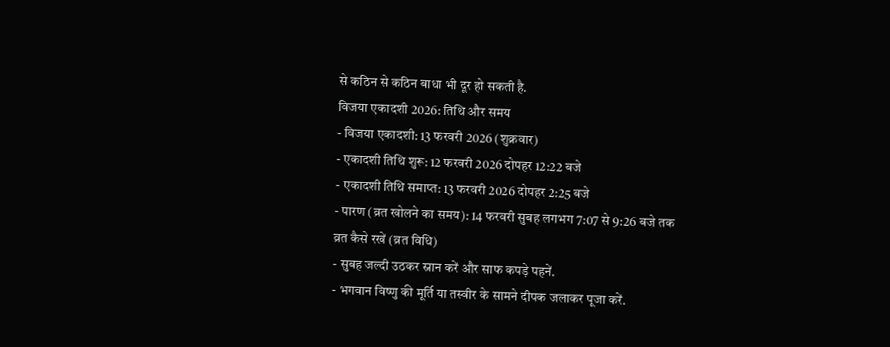से कठिन से कठिन बाधा भी दूर हो सकती है.
विजया एकादशी 2026: तिथि और समय
- विजया एकादशी: 13 फरवरी 2026 (शुक्रवार)
- एकादशी तिथि शुरू: 12 फरवरी 2026 दोपहर 12:22 बजे
- एकादशी तिथि समाप्त: 13 फरवरी 2026 दोपहर 2:25 बजे
- पारण (व्रत खोलने का समय): 14 फरवरी सुबह लगभग 7:07 से 9:26 बजे तक
व्रत कैसे रखें (व्रत विधि)
- सुबह जल्दी उठकर स्नान करें और साफ कपड़े पहनें.
- भगवान विष्णु की मूर्ति या तस्वीर के सामने दीपक जलाकर पूजा करें.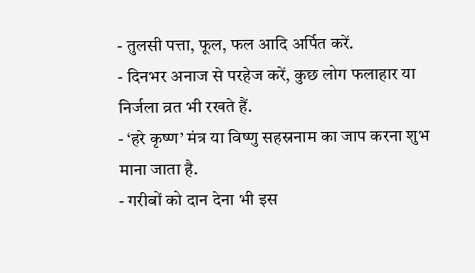- तुलसी पत्ता, फूल, फल आदि अर्पित करें.
- दिनभर अनाज से परहेज करें, कुछ लोग फलाहार या निर्जला व्रत भी रखते हैं.
- ‘हरे कृष्ण’ मंत्र या विष्णु सहस्रनाम का जाप करना शुभ माना जाता है.
- गरीबों को दान देना भी इस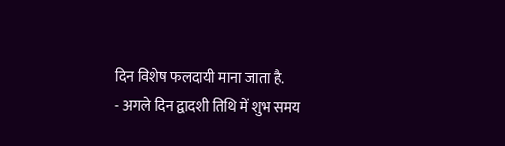दिन विशेष फलदायी माना जाता है.
- अगले दिन द्वादशी तिथि में शुभ समय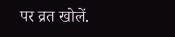पर व्रत खोलें.